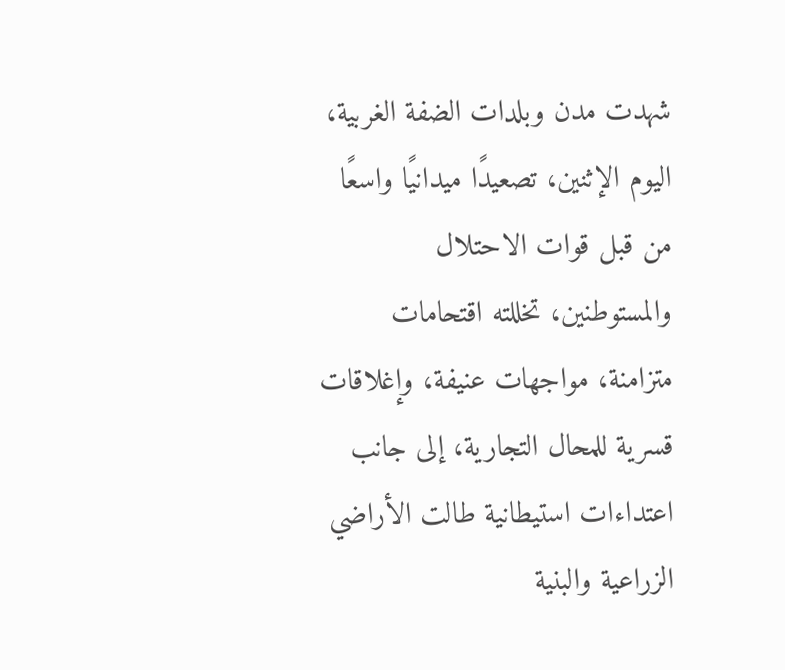شهدت مدن وبلدات الضفة الغربية، اليوم الإثنين، تصعيدًا ميدانيًا واسعًا من قبل قوات الاحتلال والمستوطنين، تخللته اقتحامات متزامنة، مواجهات عنيفة، وإغلاقات قسرية للمحال التجارية، إلى جانب اعتداءات استيطانية طالت الأراضي الزراعية والبنية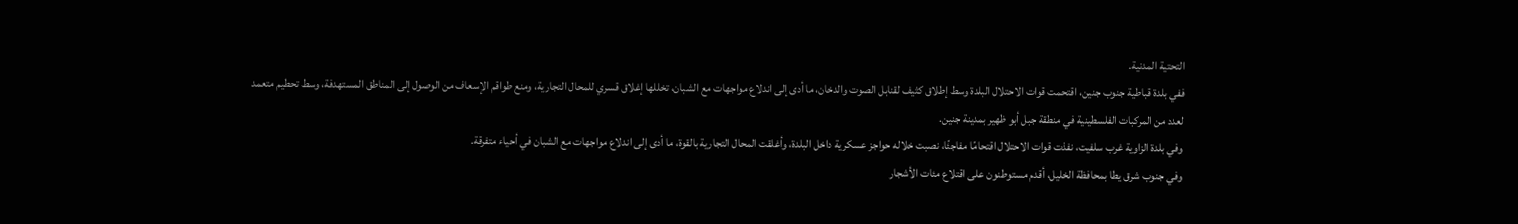التحتية المدنية.
ففي بلدة قباطية جنوب جنين، اقتحمت قوات الاحتلال البلدة وسط إطلاق كثيف لقنابل الصوت والدخان، ما أدى إلى اندلاع مواجهات مع الشبان، تخللها إغلاق قسري للمحال التجارية، ومنع طواقم الإسعاف من الوصول إلى المناطق المستهدفة، وسط تحطيم متعمد لعدد من المركبات الفلسطينية في منطقة جبل أبو ظهير بمدينة جنين.
وفي بلدة الزاوية غرب سلفيت، نفذت قوات الاحتلال اقتحامًا مفاجئًا، نصبت خلاله حواجز عسكرية داخل البلدة، وأغلقت المحال التجارية بالقوة، ما أدى إلى اندلاع مواجهات مع الشبان في أحياء متفرقة.
وفي جنوب شرق يطا بمحافظة الخليل، أقدم مستوطنون على اقتلاع مئات الأشجار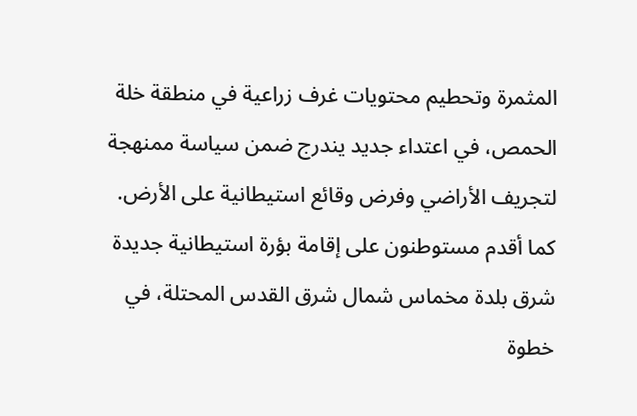المثمرة وتحطيم محتويات غرف زراعية في منطقة خلة الحمص، في اعتداء جديد يندرج ضمن سياسة ممنهجة لتجريف الأراضي وفرض وقائع استيطانية على الأرض.
كما أقدم مستوطنون على إقامة بؤرة استيطانية جديدة شرق بلدة مخماس شمال شرق القدس المحتلة، في خطوة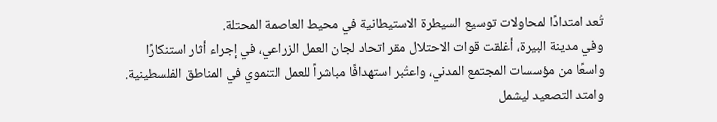تُعد امتدادًا لمحاولات توسيع السيطرة الاستيطانية في محيط العاصمة المحتلة.
وفي مدينة البيرة، أغلقت قوات الاحتلال مقر اتحاد لجان العمل الزراعي، في إجراء أثار استنكارًا واسعًا من مؤسسات المجتمع المدني، واعتُبر استهدافًا مباشراً للعمل التنموي في المناطق الفلسطينية.
وامتد التصعيد ليشمل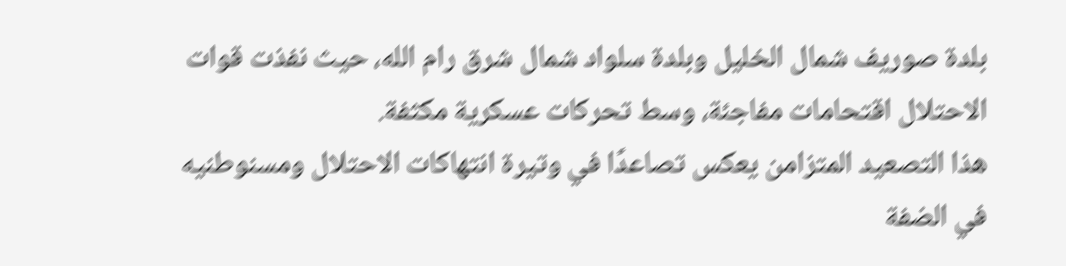بلدة صوريف شمال الخليل وبلدة سلواد شمال شرق رام الله، حيث نفذت قوات الاحتلال اقتحامات مفاجئة، وسط تحركات عسكرية مكثفة.
هذا التصعيد المتزامن يعكس تصاعدًا في وتيرة انتهاكات الاحتلال ومسنوطنيه في الضفة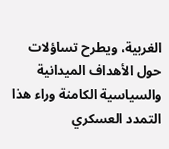الغربية، ويطرح تساؤلات حول الأهداف الميدانية والسياسية الكامنة وراء هذا التمدد العسكري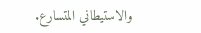والاستيطاني المتسارع.